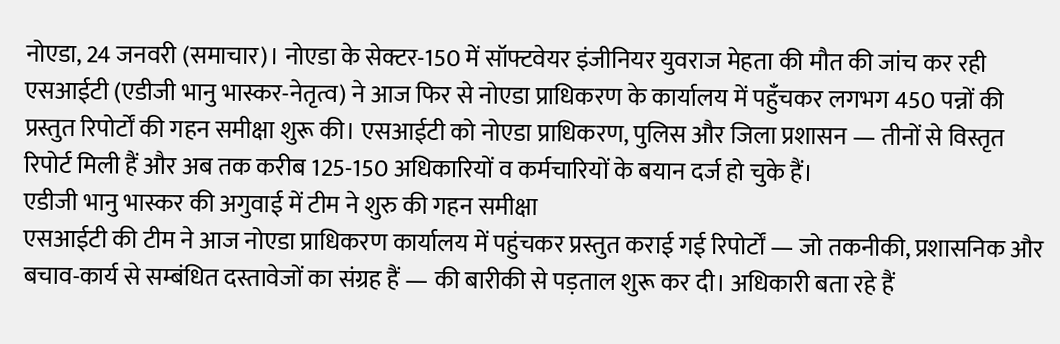नोएडा, 24 जनवरी (समाचार)। नोएडा के सेक्टर-150 में सॉफ्टवेयर इंजीनियर युवराज मेहता की मौत की जांच कर रही एसआईटी (एडीजी भानु भास्कर-नेतृत्व) ने आज फिर से नोएडा प्राधिकरण के कार्यालय में पहुँचकर लगभग 450 पन्नों की प्रस्तुत रिपोर्टों की गहन समीक्षा शुरू की। एसआईटी को नोएडा प्राधिकरण, पुलिस और जिला प्रशासन — तीनों से विस्तृत रिपोर्ट मिली हैं और अब तक करीब 125-150 अधिकारियों व कर्मचारियों के बयान दर्ज हो चुके हैं।
एडीजी भानु भास्कर की अगुवाई में टीम ने शुरु की गहन समीक्षा
एसआईटी की टीम ने आज नोएडा प्राधिकरण कार्यालय में पहुंचकर प्रस्तुत कराई गई रिपोर्टों — जो तकनीकी, प्रशासनिक और बचाव-कार्य से सम्बंधित दस्तावेजों का संग्रह हैं — की बारीकी से पड़ताल शुरू कर दी। अधिकारी बता रहे हैं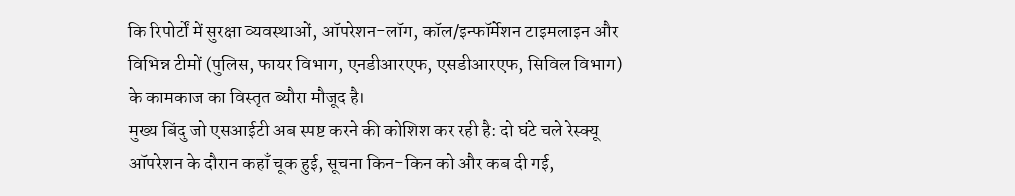कि रिपोर्टों में सुरक्षा व्यवस्थाओं, ऑपरेशन-लॉग, कॉल/इन्फॉर्मेशन टाइमलाइन और विभिन्न टीमों (पुलिस, फायर विभाग, एनडीआरएफ, एसडीआरएफ, सिविल विभाग) के कामकाज का विस्तृत ब्यौरा मौजूद है।
मुख्य बिंदु जो एसआईटी अब स्पष्ट करने की कोशिश कर रही है: दो घंटे चले रेस्क्यू ऑपरेशन के दौरान कहाँ चूक हुई, सूचना किन-किन को और कब दी गई,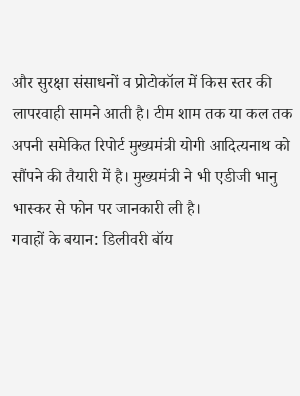और सुरक्षा संसाधनों व प्रोटोकॉल में किस स्तर की लापरवाही सामने आती है। टीम शाम तक या कल तक अपनी समेकित रिपोर्ट मुख्यमंत्री योगी आदित्यनाथ को सौंपने की तैयारी में है। मुख्यमंत्री ने भी एडीजी भानु भास्कर से फोन पर जानकारी ली है।
गवाहों के बयान: डिलीवरी बॉय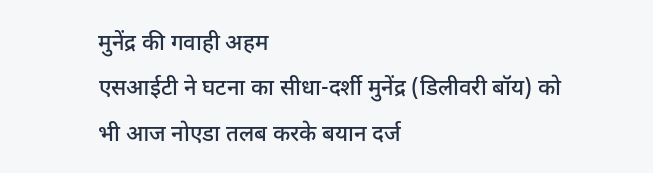मुनेंद्र की गवाही अहम
एसआईटी ने घटना का सीधा-दर्शी मुनेंद्र (डिलीवरी बॉय) को भी आज नोएडा तलब करके बयान दर्ज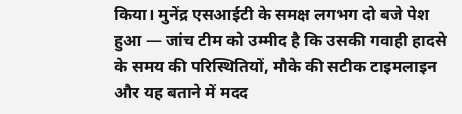किया। मुनेंद्र एसआईटी के समक्ष लगभग दो बजे पेश हुआ — जांच टीम को उम्मीद है कि उसकी गवाही हादसे के समय की परिस्थितियों, मौके की सटीक टाइमलाइन और यह बताने में मदद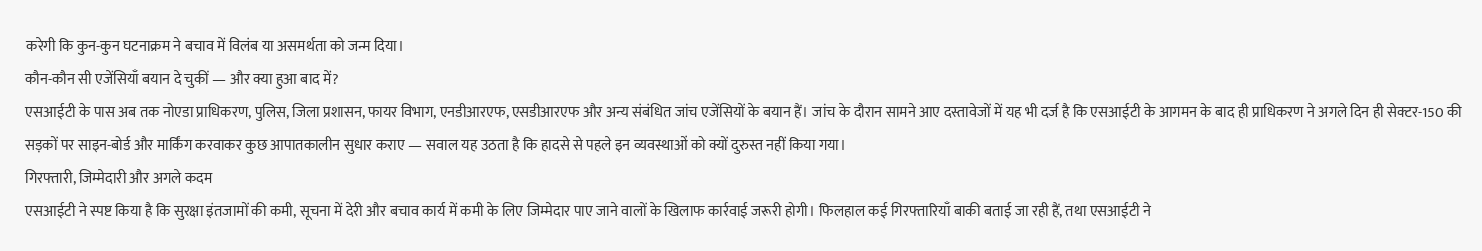करेगी कि कुन-कुन घटनाक्रम ने बचाव में विलंब या असमर्थता को जन्म दिया।
कौन-कौन सी एजेंसियाँ बयान दे चुकीं — और क्या हुआ बाद में?
एसआईटी के पास अब तक नोएडा प्राधिकरण, पुलिस, जिला प्रशासन, फायर विभाग, एनडीआरएफ, एसडीआरएफ और अन्य संबंधित जांच एजेंसियों के बयान हैं। जांच के दौरान सामने आए दस्तावेजों में यह भी दर्ज है कि एसआईटी के आगमन के बाद ही प्राधिकरण ने अगले दिन ही सेक्टर-150 की सड़कों पर साइन-बोर्ड और मार्किंग करवाकर कुछ आपातकालीन सुधार कराए — सवाल यह उठता है कि हादसे से पहले इन व्यवस्थाओं को क्यों दुरुस्त नहीं किया गया।
गिरफ्तारी, जिम्मेदारी और अगले कदम
एसआईटी ने स्पष्ट किया है कि सुरक्षा इंतजामों की कमी, सूचना में देरी और बचाव कार्य में कमी के लिए जिम्मेदार पाए जाने वालों के खिलाफ कार्रवाई जरूरी होगी। फिलहाल कई गिरफ्तारियाँ बाकी बताई जा रही हैं, तथा एसआईटी ने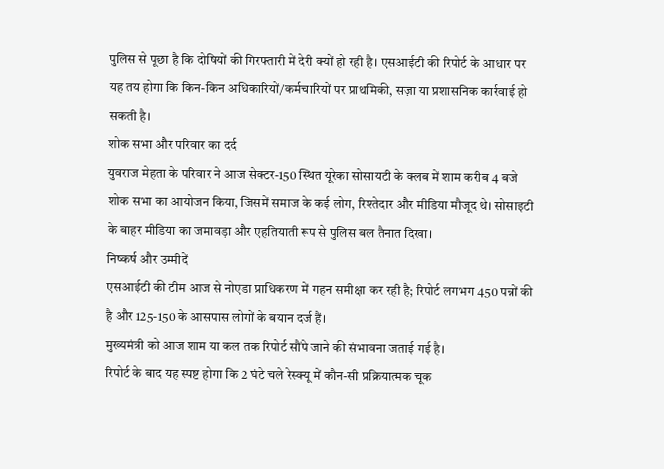पुलिस से पूछा है कि दोषियों की गिरफ्तारी में देरी क्यों हो रही है। एसआईटी की रिपोर्ट के आधार पर यह तय होगा कि किन-किन अधिकारियों/कर्मचारियों पर प्राथमिकी, सज़ा या प्रशासनिक कार्रवाई हो सकती है।
शोक सभा और परिवार का दर्द
युवराज मेहता के परिवार ने आज सेक्टर-150 स्थित यूरेका सोसायटी के क्लब में शाम करीब 4 बजे शोक सभा का आयोजन किया, जिसमें समाज के कई लोग, रिश्तेदार और मीडिया मौजूद थे। सोसाइटी के बाहर मीडिया का जमावड़ा और एहतियाती रूप से पुलिस बल तैनात दिखा।
निष्कर्ष और उम्मीदें
एसआईटी की टीम आज से नोएडा प्राधिकरण में गहन समीक्षा कर रही है; रिपोर्ट लगभग 450 पन्नों की है और 125-150 के आसपास लोगों के बयान दर्ज हैं।
मुख्यमंत्री को आज शाम या कल तक रिपोर्ट सौंपे जाने की संभावना जताई गई है।
रिपोर्ट के बाद यह स्पष्ट होगा कि 2 घंटे चले रेस्क्यू में कौन-सी प्रक्रियात्मक चूक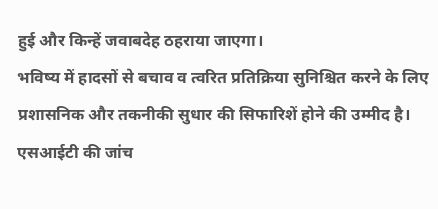हुई और किन्हें जवाबदेह ठहराया जाएगा।
भविष्य में हादसों से बचाव व त्वरित प्रतिक्रिया सुनिश्चित करने के लिए प्रशासनिक और तकनीकी सुधार की सिफारिशें होने की उम्मीद है।
एसआईटी की जांच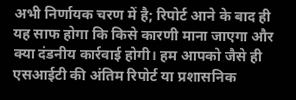अभी निर्णायक चरण में है; रिपोर्ट आने के बाद ही यह साफ होगा कि किसे कारणी माना जाएगा और क्या दंडनीय कार्रवाई होगी। हम आपको जैसे ही एसआईटी की अंतिम रिपोर्ट या प्रशासनिक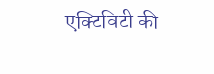एक्टिविटी की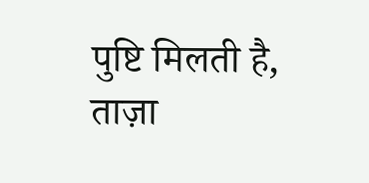पुष्टि मिलती है, ताज़ा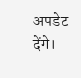अपडेट देंगे।